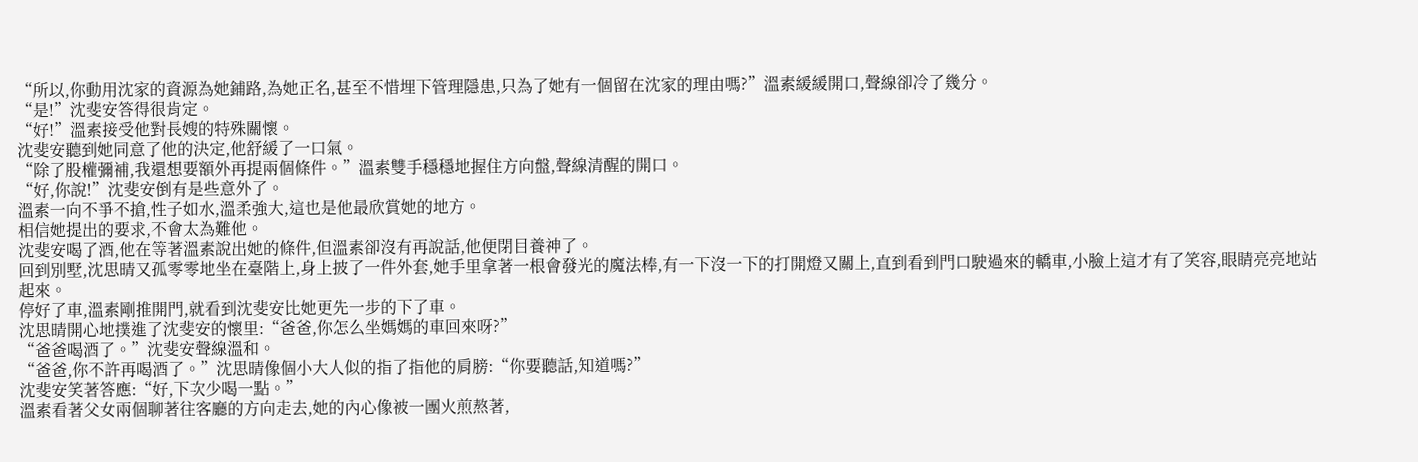“所以,你動用沈家的資源為她鋪路,為她正名,甚至不惜埋下管理隱患,只為了她有一個留在沈家的理由嗎?”溫素緩緩開口,聲線卻冷了幾分。
“是!”沈斐安答得很肯定。
“好!”溫素接受他對長嫂的特殊關懷。
沈斐安聽到她同意了他的決定,他舒緩了一口氣。
“除了股權彌補,我還想要額外再提兩個條件。”溫素雙手穩穩地握住方向盤,聲線清醒的開口。
“好,你說!”沈斐安倒有是些意外了。
溫素一向不爭不搶,性子如水,溫柔強大,這也是他最欣賞她的地方。
相信她提出的要求,不會太為難他。
沈斐安喝了酒,他在等著溫素說出她的條件,但溫素卻沒有再說話,他便閉目養神了。
回到別墅,沈思晴又孤零零地坐在臺階上,身上披了一件外套,她手里拿著一根會發光的魔法棒,有一下沒一下的打開燈又關上,直到看到門口駛過來的轎車,小臉上這才有了笑容,眼睛亮亮地站起來。
停好了車,溫素剛推開門,就看到沈斐安比她更先一步的下了車。
沈思晴開心地撲進了沈斐安的懷里:“爸爸,你怎么坐媽媽的車回來呀?”
“爸爸喝酒了。”沈斐安聲線溫和。
“爸爸,你不許再喝酒了。”沈思晴像個小大人似的指了指他的肩膀:“你要聽話,知道嗎?”
沈斐安笑著答應:“好,下次少喝一點。”
溫素看著父女兩個聊著往客廳的方向走去,她的內心像被一團火煎熬著,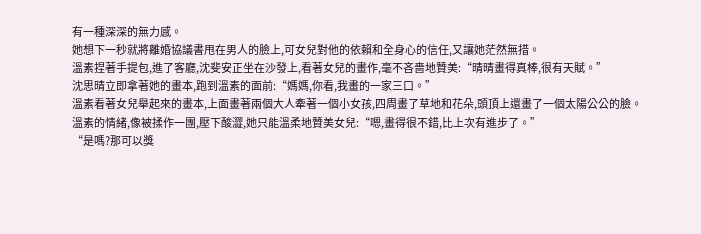有一種深深的無力感。
她想下一秒就將離婚協議書甩在男人的臉上,可女兒對他的依賴和全身心的信任,又讓她茫然無措。
溫素捏著手提包,進了客廳,沈斐安正坐在沙發上,看著女兒的畫作,毫不吝嗇地贊美:“晴晴畫得真棒,很有天賦。”
沈思晴立即拿著她的畫本,跑到溫素的面前:“媽媽,你看,我畫的一家三口。”
溫素看著女兒舉起來的畫本,上面畫著兩個大人牽著一個小女孩,四周畫了草地和花朵,頭頂上還畫了一個太陽公公的臉。
溫素的情緒,像被揉作一團,壓下酸澀,她只能溫柔地贊美女兒:“嗯,畫得很不錯,比上次有進步了。”
“是嗎?那可以獎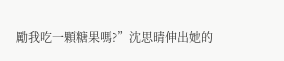勵我吃一顆糖果嗎?”沈思晴伸出她的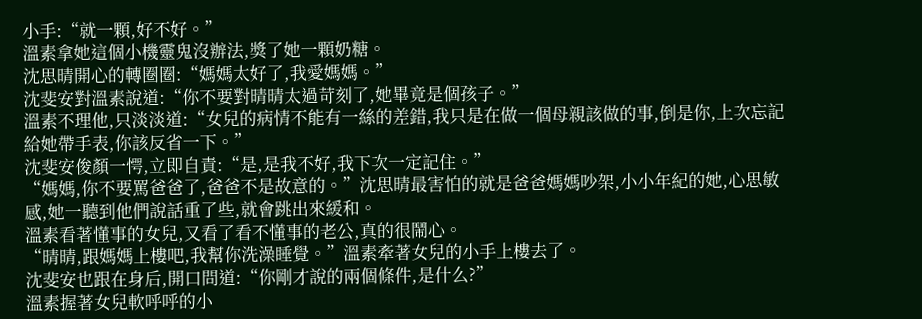小手:“就一顆,好不好。”
溫素拿她這個小機靈鬼沒辦法,獎了她一顆奶糖。
沈思晴開心的轉圈圈:“媽媽太好了,我愛媽媽。”
沈斐安對溫素說道:“你不要對晴晴太過苛刻了,她畢竟是個孩子。”
溫素不理他,只淡淡道:“女兒的病情不能有一絲的差錯,我只是在做一個母親該做的事,倒是你,上次忘記給她帶手表,你該反省一下。”
沈斐安俊顏一愕,立即自責:“是,是我不好,我下次一定記住。”
“媽媽,你不要罵爸爸了,爸爸不是故意的。”沈思晴最害怕的就是爸爸媽媽吵架,小小年紀的她,心思敏感,她一聽到他們說話重了些,就會跳出來緩和。
溫素看著懂事的女兒,又看了看不懂事的老公,真的很鬧心。
“晴晴,跟媽媽上樓吧,我幫你洗澡睡覺。”溫素牽著女兒的小手上樓去了。
沈斐安也跟在身后,開口問道:“你剛才說的兩個條件,是什么?”
溫素握著女兒軟呼呼的小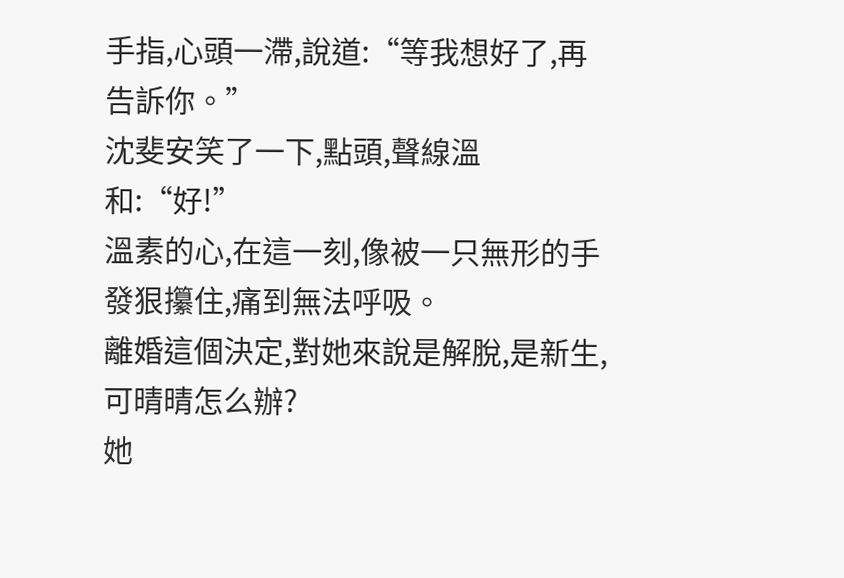手指,心頭一滯,說道:“等我想好了,再告訴你。”
沈斐安笑了一下,點頭,聲線溫和:“好!”
溫素的心,在這一刻,像被一只無形的手發狠攥住,痛到無法呼吸。
離婚這個決定,對她來說是解脫,是新生,可晴晴怎么辦?
她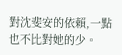對沈斐安的依賴,一點也不比對她的少。